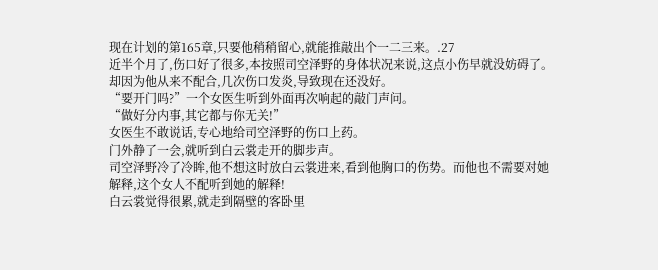现在计划的第165章,只要他稍稍留心,就能推敲出个一二三来。.27
近半个月了,伤口好了很多,本按照司空泽野的身体状况来说,这点小伤早就没妨碍了。却因为他从来不配合,几次伤口发炎,导致现在还没好。
“要开门吗?”一个女医生听到外面再次响起的敲门声问。
“做好分内事,其它都与你无关!”
女医生不敢说话,专心地给司空泽野的伤口上药。
门外静了一会,就听到白云裳走开的脚步声。
司空泽野冷了冷眸,他不想这时放白云裳进来,看到他胸口的伤势。而他也不需要对她解释,这个女人不配听到她的解释!
白云裳觉得很累,就走到隔壁的客卧里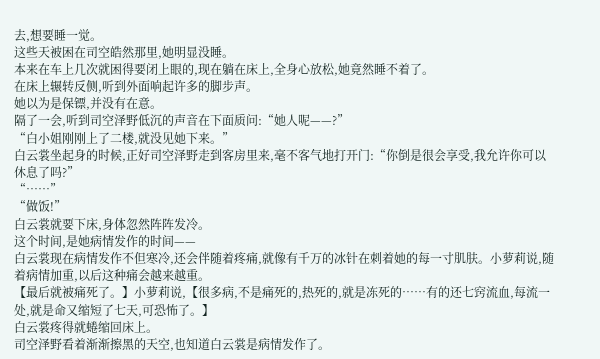去,想要睡一觉。
这些天被困在司空皓然那里,她明显没睡。
本来在车上几次就困得要闭上眼的,现在躺在床上,全身心放松,她竟然睡不着了。
在床上辗转反侧,听到外面响起许多的脚步声。
她以为是保镖,并没有在意。
隔了一会,听到司空泽野低沉的声音在下面质问:“她人呢——?”
“白小姐刚刚上了二楼,就没见她下来。”
白云裳坐起身的时候,正好司空泽野走到客房里来,毫不客气地打开门:“你倒是很会享受,我允许你可以休息了吗?”
“……”
“做饭!”
白云裳就要下床,身体忽然阵阵发冷。
这个时间,是她病情发作的时间——
白云裳现在病情发作不但寒冷,还会伴随着疼痛,就像有千万的冰针在刺着她的每一寸肌肤。小萝莉说,随着病情加重,以后这种痛会越来越重。
【最后就被痛死了。】小萝莉说,【很多病,不是痛死的,热死的,就是冻死的……有的还七窍流血,每流一处,就是命又缩短了七天,可恐怖了。】
白云裳疼得就蜷缩回床上。
司空泽野看着渐渐擦黑的天空,也知道白云裳是病情发作了。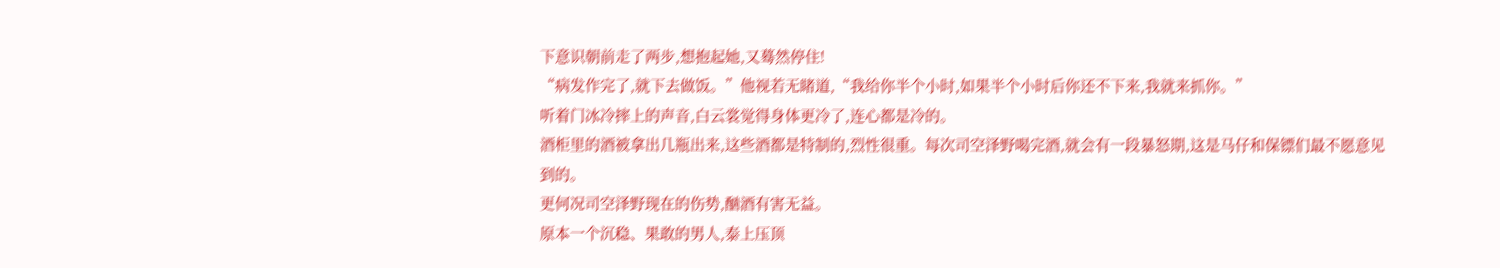下意识朝前走了两步,想抱起她,又蓦然停住!
“病发作完了,就下去做饭。”他视若无睹道,“我给你半个小时,如果半个小时后你还不下来,我就来抓你。”
听着门冰冷摔上的声音,白云裳觉得身体更冷了,连心都是冷的。
酒柜里的酒被拿出几瓶出来,这些酒都是特制的,烈性很重。每次司空泽野喝完酒,就会有一段暴怒期,这是马仔和保镖们最不愿意见到的。
更何况司空泽野现在的伤势,酗酒有害无益。
原本一个沉稳、果敢的男人,泰上压顶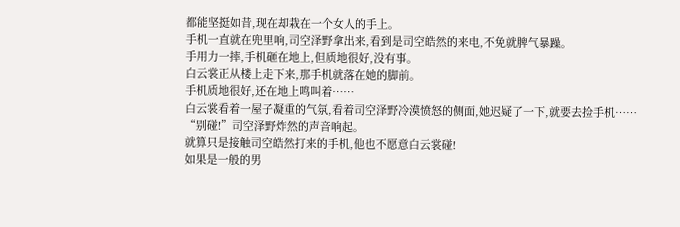都能坚挺如昔,现在却栽在一个女人的手上。
手机一直就在兜里响,司空泽野拿出来,看到是司空皓然的来电,不免就脾气暴躁。
手用力一摔,手机砸在地上,但质地很好,没有事。
白云裳正从楼上走下来,那手机就落在她的脚前。
手机质地很好,还在地上鸣叫着……
白云裳看着一屋子凝重的气氛,看着司空泽野冷漠愤怒的侧面,她迟疑了一下,就要去捡手机……
“别碰!”司空泽野炸然的声音响起。
就算只是接触司空皓然打来的手机,他也不愿意白云裳碰!
如果是一般的男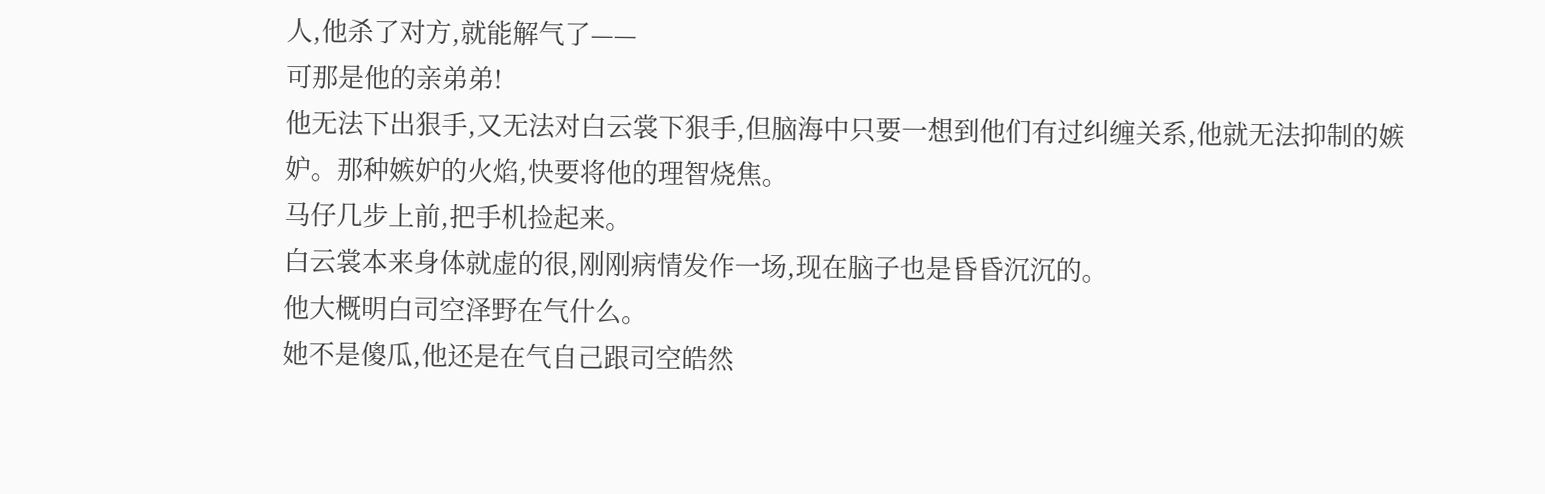人,他杀了对方,就能解气了——
可那是他的亲弟弟!
他无法下出狠手,又无法对白云裳下狠手,但脑海中只要一想到他们有过纠缠关系,他就无法抑制的嫉妒。那种嫉妒的火焰,快要将他的理智烧焦。
马仔几步上前,把手机捡起来。
白云裳本来身体就虚的很,刚刚病情发作一场,现在脑子也是昏昏沉沉的。
他大概明白司空泽野在气什么。
她不是傻瓜,他还是在气自己跟司空皓然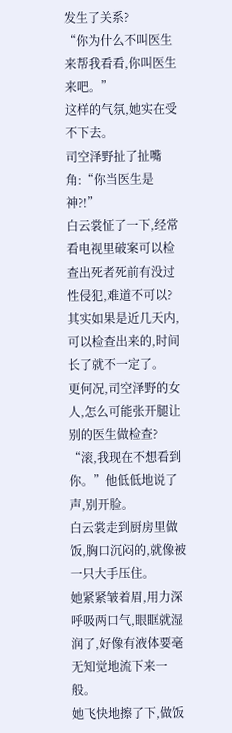发生了关系?
“你为什么不叫医生来帮我看看,你叫医生来吧。”
这样的气氛,她实在受不下去。
司空泽野扯了扯嘴角:“你当医生是神?!”
白云裳怔了一下,经常看电视里破案可以检查出死者死前有没过性侵犯,难道不可以?
其实如果是近几天内,可以检查出来的,时间长了就不一定了。
更何况,司空泽野的女人,怎么可能张开腿让别的医生做检查?
“滚,我现在不想看到你。”他低低地说了声,别开脸。
白云裳走到厨房里做饭,胸口沉闷的,就像被一只大手压住。
她紧紧皱着眉,用力深呼吸两口气,眼眶就湿润了,好像有液体要毫无知觉地流下来一般。
她飞快地擦了下,做饭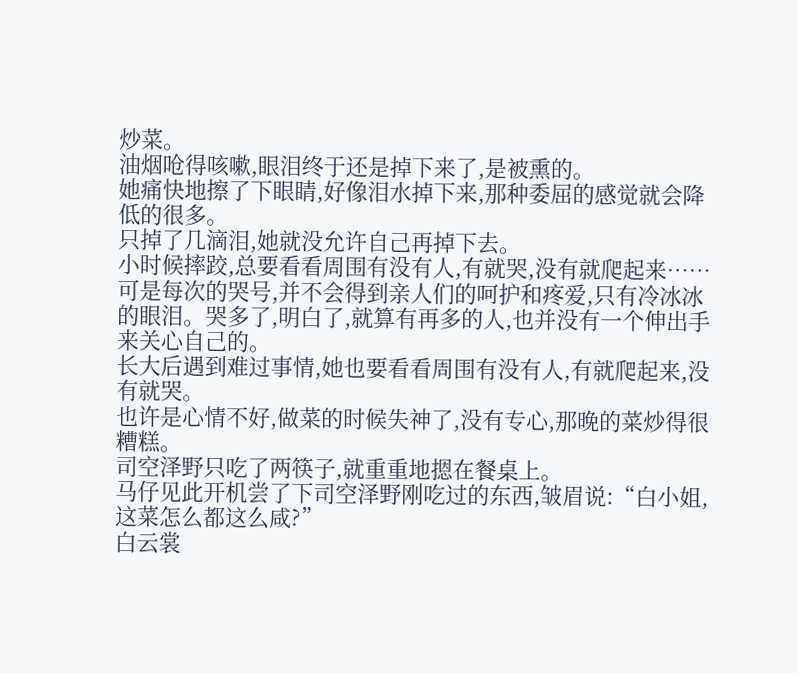炒菜。
油烟呛得咳嗽,眼泪终于还是掉下来了,是被熏的。
她痛快地擦了下眼睛,好像泪水掉下来,那种委屈的感觉就会降低的很多。
只掉了几滴泪,她就没允许自己再掉下去。
小时候摔跤,总要看看周围有没有人,有就哭,没有就爬起来……
可是每次的哭号,并不会得到亲人们的呵护和疼爱,只有冷冰冰的眼泪。哭多了,明白了,就算有再多的人,也并没有一个伸出手来关心自己的。
长大后遇到难过事情,她也要看看周围有没有人,有就爬起来,没有就哭。
也许是心情不好,做菜的时候失神了,没有专心,那晚的菜炒得很糟糕。
司空泽野只吃了两筷子,就重重地摁在餐桌上。
马仔见此开机尝了下司空泽野刚吃过的东西,皱眉说:“白小姐,这菜怎么都这么咸?”
白云裳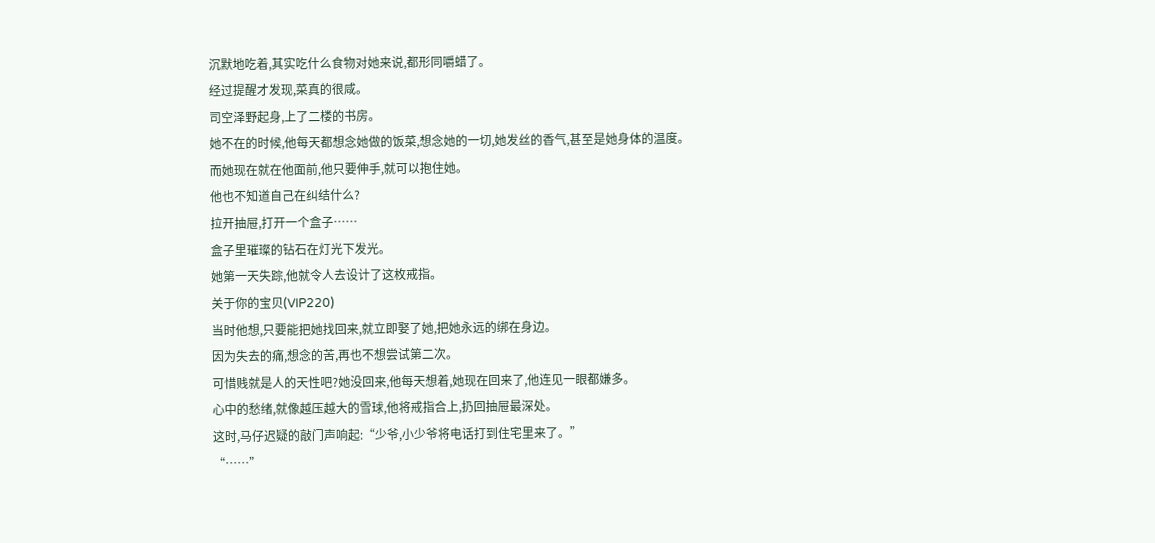沉默地吃着,其实吃什么食物对她来说,都形同嚼蜡了。
经过提醒才发现,菜真的很咸。
司空泽野起身,上了二楼的书房。
她不在的时候,他每天都想念她做的饭菜,想念她的一切,她发丝的香气,甚至是她身体的温度。
而她现在就在他面前,他只要伸手,就可以抱住她。
他也不知道自己在纠结什么?
拉开抽屉,打开一个盒子……
盒子里璀璨的钻石在灯光下发光。
她第一天失踪,他就令人去设计了这枚戒指。
关于你的宝贝(VIP220)
当时他想,只要能把她找回来,就立即娶了她,把她永远的绑在身边。
因为失去的痛,想念的苦,再也不想尝试第二次。
可惜贱就是人的天性吧?她没回来,他每天想着,她现在回来了,他连见一眼都嫌多。
心中的愁绪,就像越压越大的雪球,他将戒指合上,扔回抽屉最深处。
这时,马仔迟疑的敲门声响起:“少爷,小少爷将电话打到住宅里来了。”
“……”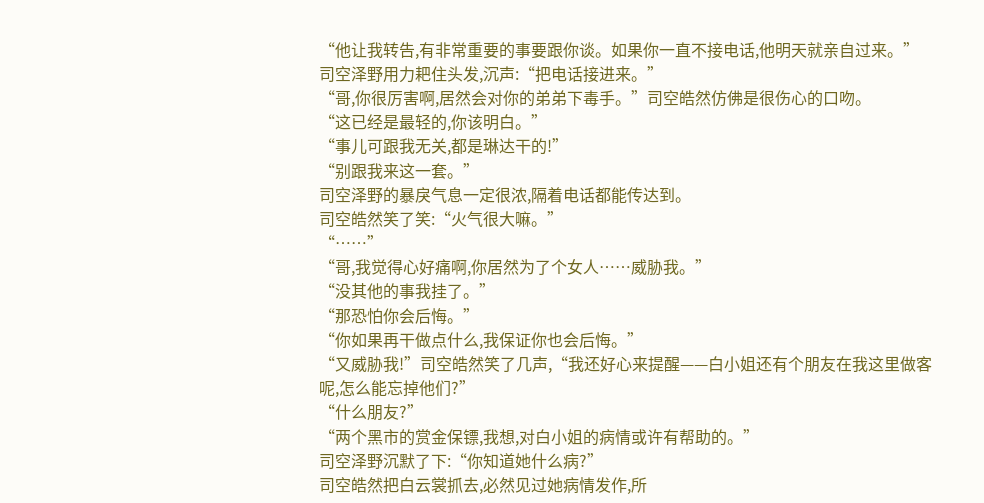“他让我转告,有非常重要的事要跟你谈。如果你一直不接电话,他明天就亲自过来。”
司空泽野用力耙住头发,沉声:“把电话接进来。”
“哥,你很厉害啊,居然会对你的弟弟下毒手。”司空皓然仿佛是很伤心的口吻。
“这已经是最轻的,你该明白。”
“事儿可跟我无关,都是琳达干的!”
“别跟我来这一套。”
司空泽野的暴戾气息一定很浓,隔着电话都能传达到。
司空皓然笑了笑:“火气很大嘛。”
“……”
“哥,我觉得心好痛啊,你居然为了个女人……威胁我。”
“没其他的事我挂了。”
“那恐怕你会后悔。”
“你如果再干做点什么,我保证你也会后悔。”
“又威胁我!”司空皓然笑了几声,“我还好心来提醒——白小姐还有个朋友在我这里做客呢,怎么能忘掉他们?”
“什么朋友?”
“两个黑市的赏金保镖,我想,对白小姐的病情或许有帮助的。”
司空泽野沉默了下:“你知道她什么病?”
司空皓然把白云裳抓去,必然见过她病情发作,所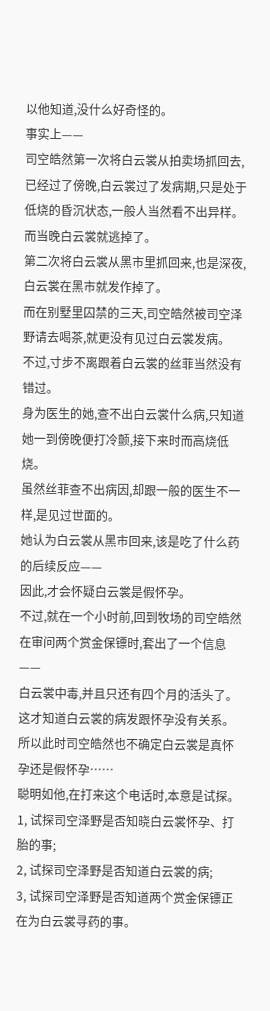以他知道,没什么好奇怪的。
事实上——
司空皓然第一次将白云裳从拍卖场抓回去,已经过了傍晚,白云裳过了发病期,只是处于低烧的昏沉状态,一般人当然看不出异样。
而当晚白云裳就逃掉了。
第二次将白云裳从黑市里抓回来,也是深夜,白云裳在黑市就发作掉了。
而在别墅里囚禁的三天,司空皓然被司空泽野请去喝茶,就更没有见过白云裳发病。
不过,寸步不离跟着白云裳的丝菲当然没有错过。
身为医生的她,查不出白云裳什么病,只知道她一到傍晚便打冷颤,接下来时而高烧低烧。
虽然丝菲查不出病因,却跟一般的医生不一样,是见过世面的。
她认为白云裳从黑市回来,该是吃了什么药的后续反应——
因此,才会怀疑白云裳是假怀孕。
不过,就在一个小时前,回到牧场的司空皓然在审问两个赏金保镖时,套出了一个信息——
白云裳中毒,并且只还有四个月的活头了。
这才知道白云裳的病发跟怀孕没有关系。
所以此时司空皓然也不确定白云裳是真怀孕还是假怀孕……
聪明如他,在打来这个电话时,本意是试探。
1, 试探司空泽野是否知晓白云裳怀孕、打胎的事;
2, 试探司空泽野是否知道白云裳的病;
3, 试探司空泽野是否知道两个赏金保镖正在为白云裳寻药的事。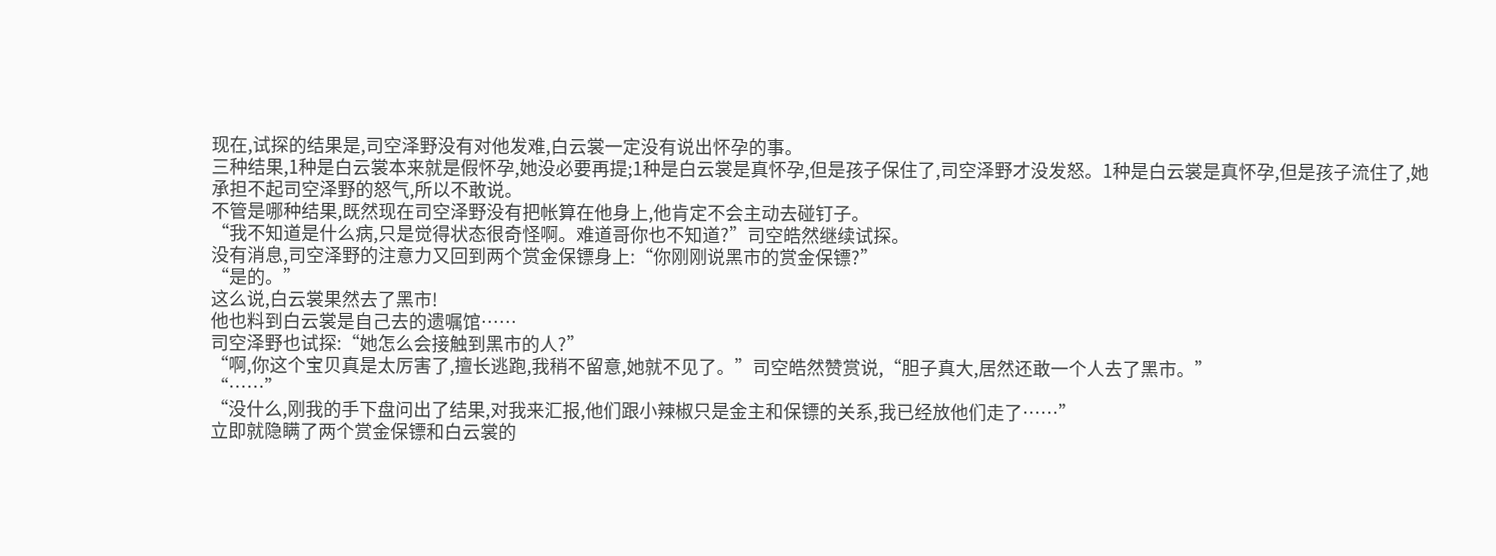现在,试探的结果是,司空泽野没有对他发难,白云裳一定没有说出怀孕的事。
三种结果,1种是白云裳本来就是假怀孕,她没必要再提;1种是白云裳是真怀孕,但是孩子保住了,司空泽野才没发怒。1种是白云裳是真怀孕,但是孩子流住了,她承担不起司空泽野的怒气,所以不敢说。
不管是哪种结果,既然现在司空泽野没有把帐算在他身上,他肯定不会主动去碰钉子。
“我不知道是什么病,只是觉得状态很奇怪啊。难道哥你也不知道?”司空皓然继续试探。
没有消息,司空泽野的注意力又回到两个赏金保镖身上:“你刚刚说黑市的赏金保镖?”
“是的。”
这么说,白云裳果然去了黑市!
他也料到白云裳是自己去的遗嘱馆……
司空泽野也试探:“她怎么会接触到黑市的人?”
“啊,你这个宝贝真是太厉害了,擅长逃跑,我稍不留意,她就不见了。”司空皓然赞赏说,“胆子真大,居然还敢一个人去了黑市。”
“……”
“没什么,刚我的手下盘问出了结果,对我来汇报,他们跟小辣椒只是金主和保镖的关系,我已经放他们走了……”
立即就隐瞒了两个赏金保镖和白云裳的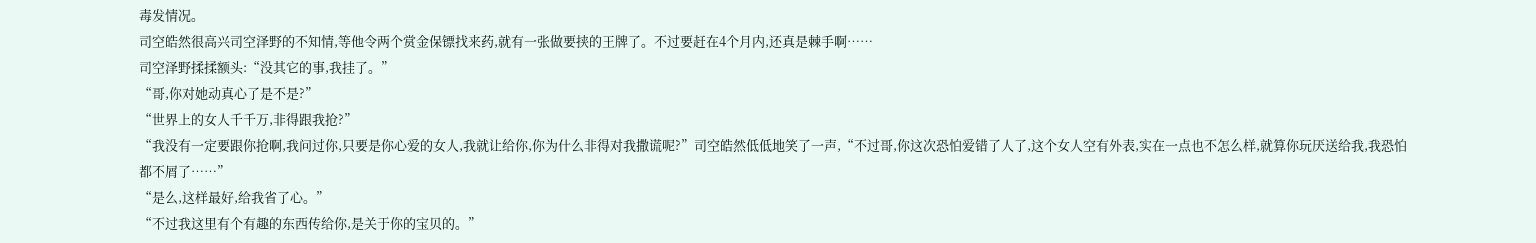毒发情况。
司空皓然很高兴司空泽野的不知情,等他令两个赏金保镖找来药,就有一张做要挟的王牌了。不过要赶在4个月内,还真是棘手啊……
司空泽野揉揉额头:“没其它的事,我挂了。”
“哥,你对她动真心了是不是?”
“世界上的女人千千万,非得跟我抢?”
“我没有一定要跟你抢啊,我问过你,只要是你心爱的女人,我就让给你,你为什么非得对我撒谎呢?”司空皓然低低地笑了一声,“不过哥,你这次恐怕爱错了人了,这个女人空有外表,实在一点也不怎么样,就算你玩厌送给我,我恐怕都不屑了……”
“是么,这样最好,给我省了心。”
“不过我这里有个有趣的东西传给你,是关于你的宝贝的。”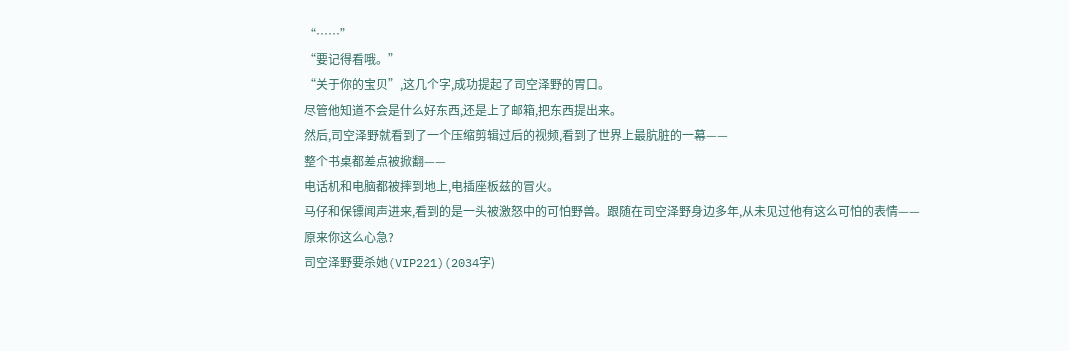“……”
“要记得看哦。”
“关于你的宝贝”,这几个字,成功提起了司空泽野的胃口。
尽管他知道不会是什么好东西,还是上了邮箱,把东西提出来。
然后,司空泽野就看到了一个压缩剪辑过后的视频,看到了世界上最肮脏的一幕——
整个书桌都差点被掀翻——
电话机和电脑都被摔到地上,电插座板兹的冒火。
马仔和保镖闻声进来,看到的是一头被激怒中的可怕野兽。跟随在司空泽野身边多年,从未见过他有这么可怕的表情——
原来你这么心急?
司空泽野要杀她(VIP221)(2034字)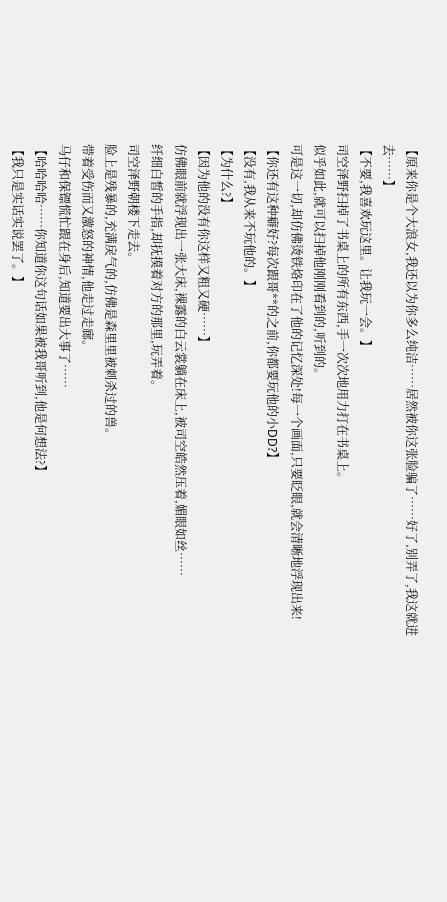【原来你是个大浪女,我还以为你多么纯洁……居然被你这张脸骗了……好了,别弄了,我这就进去……】
【不要,我喜欢玩这里。让我玩一会。】
司空泽野扫掉了书桌上的所有东西,手一次次地用力打在书桌上。
似乎如此,就可以扫掉他刚刚看到的,听到的。
可是这一切,却仿佛烫铁烙印在了他的记忆深处!每一个画面,只要眨眼,就会清晰地浮现出来!
【你还有这种癖好?每次跟哥**的之前,你都要玩他的小DD?】
【没有,我从来不玩他的。】
【为什么?】
【因为他的没有你这样又粗又硬……】
仿佛眼前就浮现出一张大床,裸露的白云裳躺在床上,被司空皓然压着,媚眼如丝……
纤细白皙的手指,却抚摸着对方的那里,玩弄着。
司空泽野朝楼下走去。
脸上是残暴的,充满戾气的,仿佛是森里里被刺杀过的兽。
带着受伤而又激怒的神情,他走过走廊。
马仔和保镖慌忙跟在身后,知道要出大事了……
【哈哈哈哈……你知道你这句话如果被我哥听到,他是何想法?】
【我只是实话实说罢了。】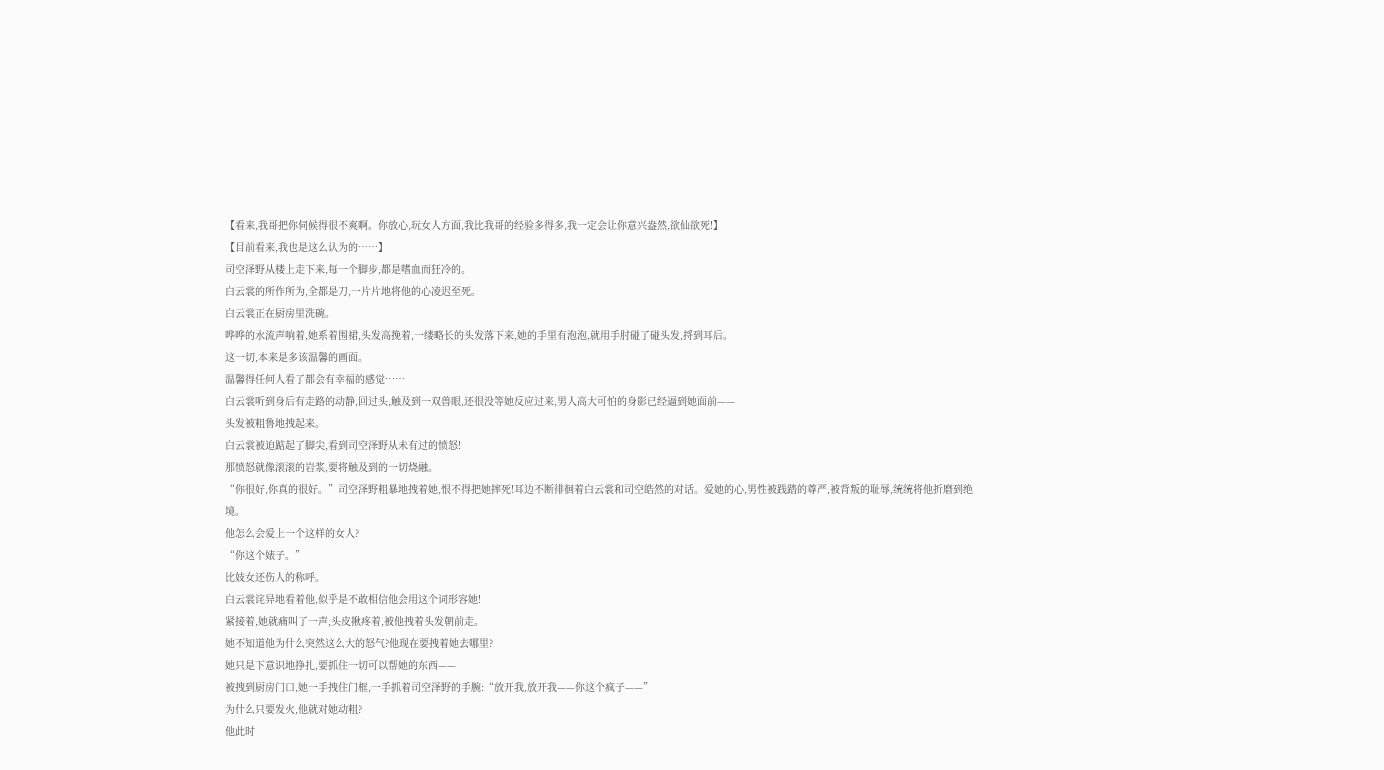【看来,我哥把你伺候得很不爽啊。你放心,玩女人方面,我比我哥的经验多得多,我一定会让你意兴盎然,欲仙欲死!】
【目前看来,我也是这么认为的……】
司空泽野从楼上走下来,每一个脚步,都是嗜血而狂冷的。
白云裳的所作所为,全都是刀,一片片地将他的心凌迟至死。
白云裳正在厨房里洗碗。
哗哗的水流声响着,她系着围裙,头发高挽着,一缕略长的头发落下来,她的手里有泡泡,就用手肘碰了碰头发,捋到耳后。
这一切,本来是多该温馨的画面。
温馨得任何人看了都会有幸福的感觉……
白云裳听到身后有走路的动静,回过头,触及到一双兽眼,还很没等她反应过来,男人高大可怕的身影已经逼到她面前——
头发被粗鲁地拽起来。
白云裳被迫踮起了脚尖,看到司空泽野从未有过的愤怒!
那愤怒就像滚滚的岩浆,要将触及到的一切烧融。
“你很好,你真的很好。”司空泽野粗暴地拽着她,恨不得把她摔死!耳边不断徘徊着白云裳和司空皓然的对话。爱她的心,男性被践踏的尊严,被背叛的耻辱,统统将他折磨到绝境。
他怎么会爱上一个这样的女人?
“你这个婊子。”
比妓女还伤人的称呼。
白云裳诧异地看着他,似乎是不敢相信他会用这个词形容她!
紧接着,她就痛叫了一声,头皮揪疼着,被他拽着头发朝前走。
她不知道他为什么突然这么大的怒气?他现在要拽着她去哪里?
她只是下意识地挣扎,要抓住一切可以帮她的东西——
被拽到厨房门口,她一手拽住门框,一手抓着司空泽野的手腕:“放开我,放开我——你这个疯子——”
为什么只要发火,他就对她动粗?
他此时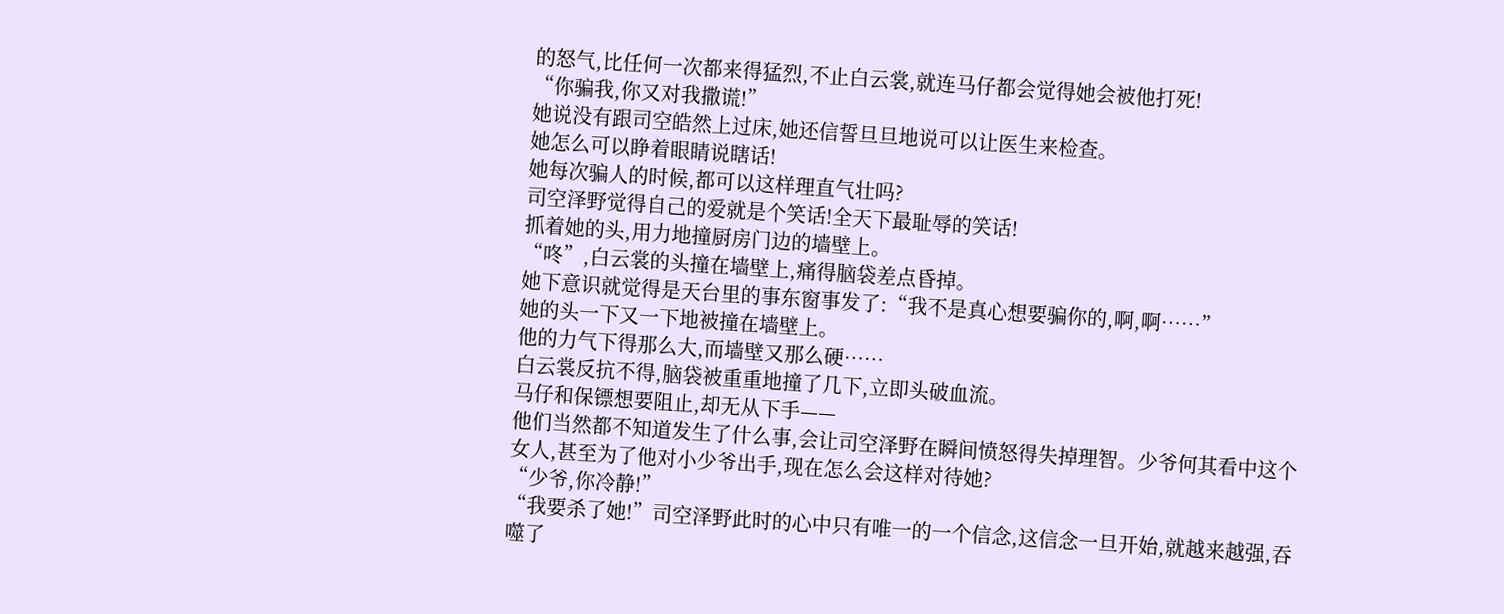的怒气,比任何一次都来得猛烈,不止白云裳,就连马仔都会觉得她会被他打死!
“你骗我,你又对我撒谎!”
她说没有跟司空皓然上过床,她还信誓旦旦地说可以让医生来检查。
她怎么可以睁着眼睛说瞎话!
她每次骗人的时候,都可以这样理直气壮吗?
司空泽野觉得自己的爱就是个笑话!全天下最耻辱的笑话!
抓着她的头,用力地撞厨房门边的墙壁上。
“咚”,白云裳的头撞在墙壁上,痛得脑袋差点昏掉。
她下意识就觉得是天台里的事东窗事发了:“我不是真心想要骗你的,啊,啊……”
她的头一下又一下地被撞在墙壁上。
他的力气下得那么大,而墙壁又那么硬……
白云裳反抗不得,脑袋被重重地撞了几下,立即头破血流。
马仔和保镖想要阻止,却无从下手——
他们当然都不知道发生了什么事,会让司空泽野在瞬间愤怒得失掉理智。少爷何其看中这个女人,甚至为了他对小少爷出手,现在怎么会这样对待她?
“少爷,你冷静!”
“我要杀了她!”司空泽野此时的心中只有唯一的一个信念,这信念一旦开始,就越来越强,吞噬了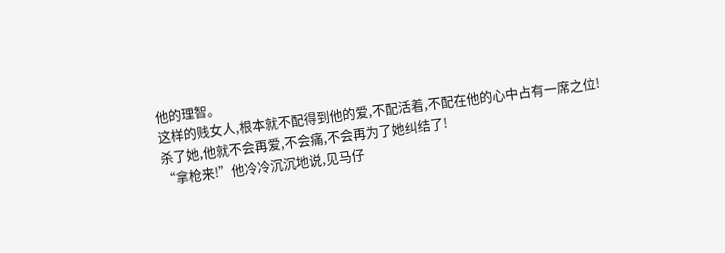他的理智。
这样的贱女人,根本就不配得到他的爱,不配活着,不配在他的心中占有一席之位!
杀了她,他就不会再爱,不会痛,不会再为了她纠结了!
“拿枪来!”他冷冷沉沉地说,见马仔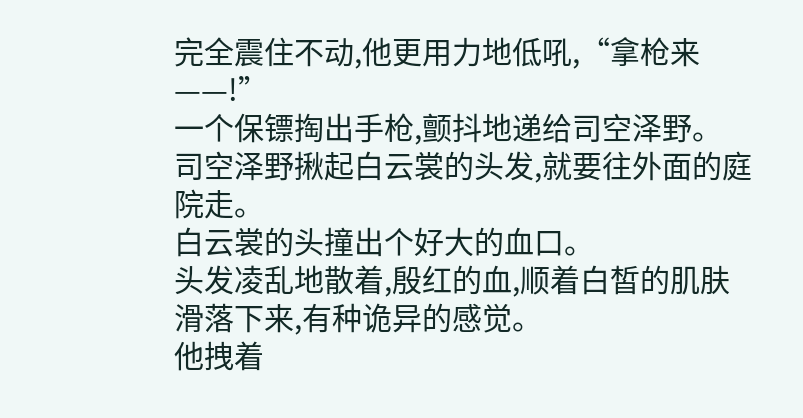完全震住不动,他更用力地低吼,“拿枪来——!”
一个保镖掏出手枪,颤抖地递给司空泽野。
司空泽野揪起白云裳的头发,就要往外面的庭院走。
白云裳的头撞出个好大的血口。
头发凌乱地散着,殷红的血,顺着白皙的肌肤滑落下来,有种诡异的感觉。
他拽着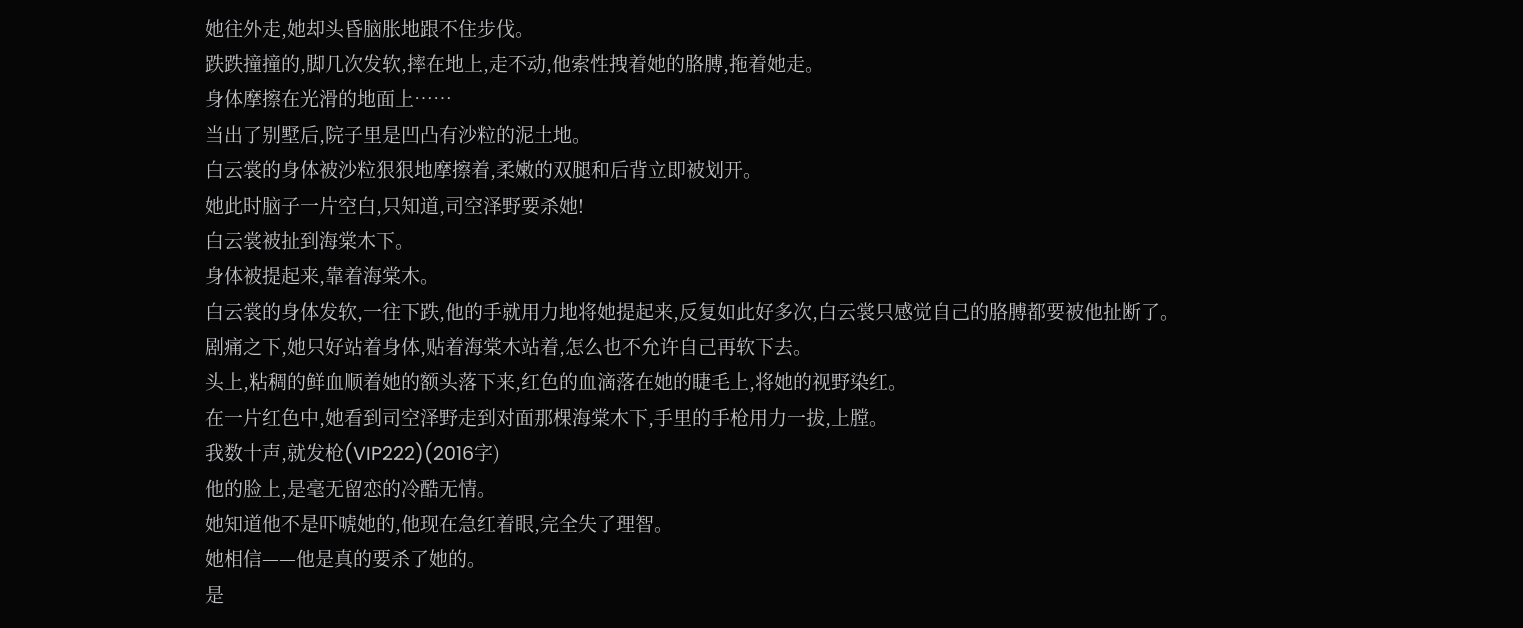她往外走,她却头昏脑胀地跟不住步伐。
跌跌撞撞的,脚几次发软,摔在地上,走不动,他索性拽着她的胳膊,拖着她走。
身体摩擦在光滑的地面上……
当出了别墅后,院子里是凹凸有沙粒的泥土地。
白云裳的身体被沙粒狠狠地摩擦着,柔嫩的双腿和后背立即被划开。
她此时脑子一片空白,只知道,司空泽野要杀她!
白云裳被扯到海棠木下。
身体被提起来,靠着海棠木。
白云裳的身体发软,一往下跌,他的手就用力地将她提起来,反复如此好多次,白云裳只感觉自己的胳膊都要被他扯断了。
剧痛之下,她只好站着身体,贴着海棠木站着,怎么也不允许自己再软下去。
头上,粘稠的鲜血顺着她的额头落下来,红色的血滴落在她的睫毛上,将她的视野染红。
在一片红色中,她看到司空泽野走到对面那棵海棠木下,手里的手枪用力一拔,上膛。
我数十声,就发枪(VIP222)(2016字)
他的脸上,是毫无留恋的冷酷无情。
她知道他不是吓唬她的,他现在急红着眼,完全失了理智。
她相信——他是真的要杀了她的。
是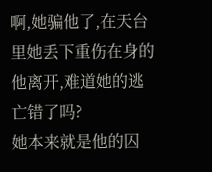啊,她骗他了,在天台里她丢下重伤在身的他离开,难道她的逃亡错了吗?
她本来就是他的囚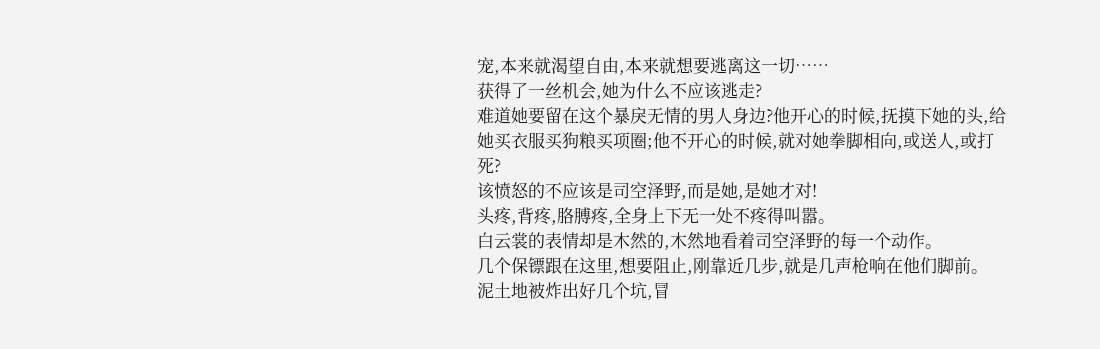宠,本来就渴望自由,本来就想要逃离这一切……
获得了一丝机会,她为什么不应该逃走?
难道她要留在这个暴戾无情的男人身边?他开心的时候,抚摸下她的头,给她买衣服买狗粮买项圈;他不开心的时候,就对她拳脚相向,或送人,或打死?
该愤怒的不应该是司空泽野,而是她,是她才对!
头疼,背疼,胳膊疼,全身上下无一处不疼得叫嚣。
白云裳的表情却是木然的,木然地看着司空泽野的每一个动作。
几个保镖跟在这里,想要阻止,刚靠近几步,就是几声枪响在他们脚前。
泥土地被炸出好几个坑,冒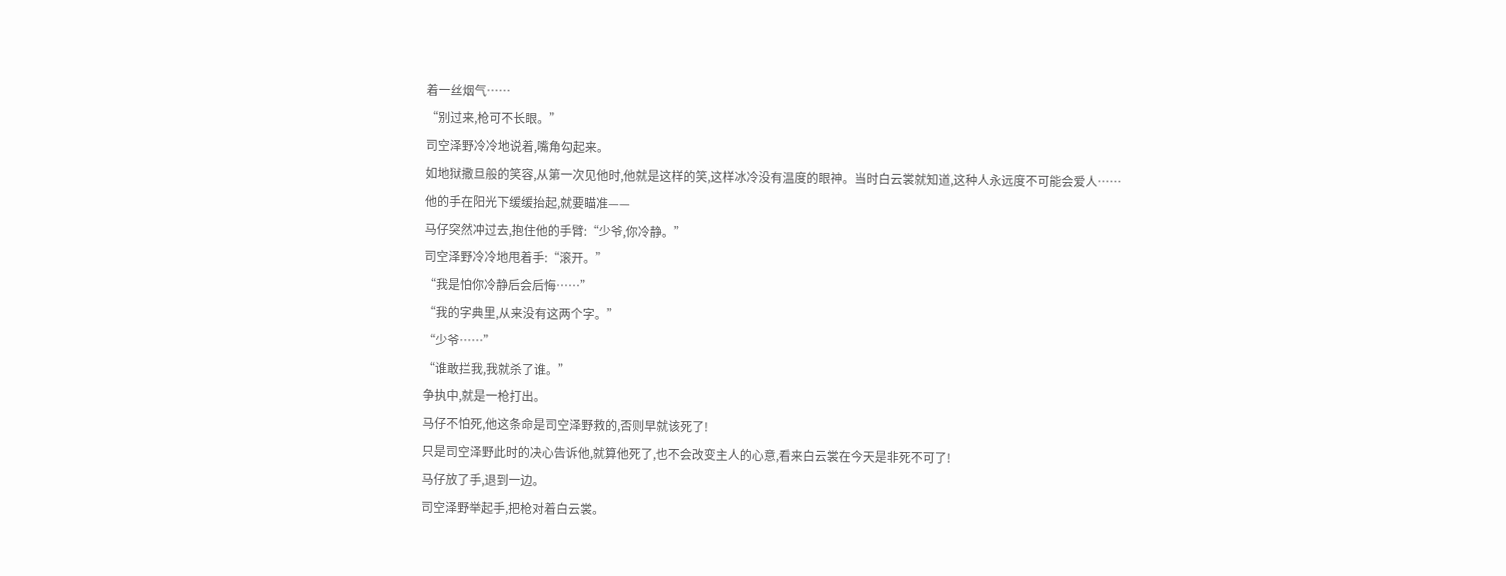着一丝烟气……
“别过来,枪可不长眼。”
司空泽野冷冷地说着,嘴角勾起来。
如地狱撒旦般的笑容,从第一次见他时,他就是这样的笑,这样冰冷没有温度的眼神。当时白云裳就知道,这种人永远度不可能会爱人……
他的手在阳光下缓缓抬起,就要瞄准——
马仔突然冲过去,抱住他的手臂:“少爷,你冷静。”
司空泽野冷冷地甩着手:“滚开。”
“我是怕你冷静后会后悔……”
“我的字典里,从来没有这两个字。”
“少爷……”
“谁敢拦我,我就杀了谁。”
争执中,就是一枪打出。
马仔不怕死,他这条命是司空泽野救的,否则早就该死了!
只是司空泽野此时的决心告诉他,就算他死了,也不会改变主人的心意,看来白云裳在今天是非死不可了!
马仔放了手,退到一边。
司空泽野举起手,把枪对着白云裳。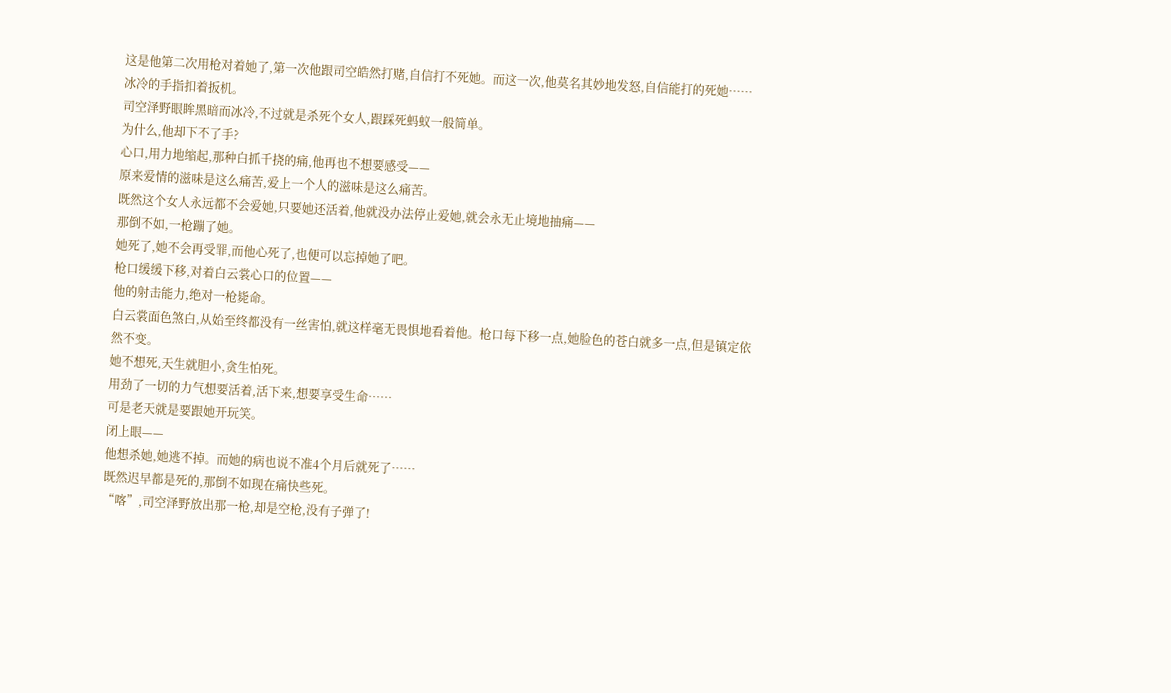这是他第二次用枪对着她了,第一次他跟司空皓然打赌,自信打不死她。而这一次,他莫名其妙地发怒,自信能打的死她……
冰冷的手指扣着扳机。
司空泽野眼眸黑暗而冰冷,不过就是杀死个女人,跟踩死蚂蚁一般简单。
为什么,他却下不了手?
心口,用力地缩起,那种白抓千挠的痛,他再也不想要感受——
原来爱情的滋味是这么痛苦,爱上一个人的滋味是这么痛苦。
既然这个女人永远都不会爱她,只要她还活着,他就没办法停止爱她,就会永无止境地抽痛——
那倒不如,一枪蹦了她。
她死了,她不会再受罪,而他心死了,也便可以忘掉她了吧。
枪口缓缓下移,对着白云裳心口的位置——
他的射击能力,绝对一枪毙命。
白云裳面色煞白,从始至终都没有一丝害怕,就这样毫无畏惧地看着他。枪口每下移一点,她脸色的苍白就多一点,但是镇定依然不变。
她不想死,天生就胆小,贪生怕死。
用劲了一切的力气想要活着,活下来,想要享受生命……
可是老天就是要跟她开玩笑。
闭上眼——
他想杀她,她逃不掉。而她的病也说不准4个月后就死了……
既然迟早都是死的,那倒不如现在痛快些死。
“喀”,司空泽野放出那一枪,却是空枪,没有子弹了!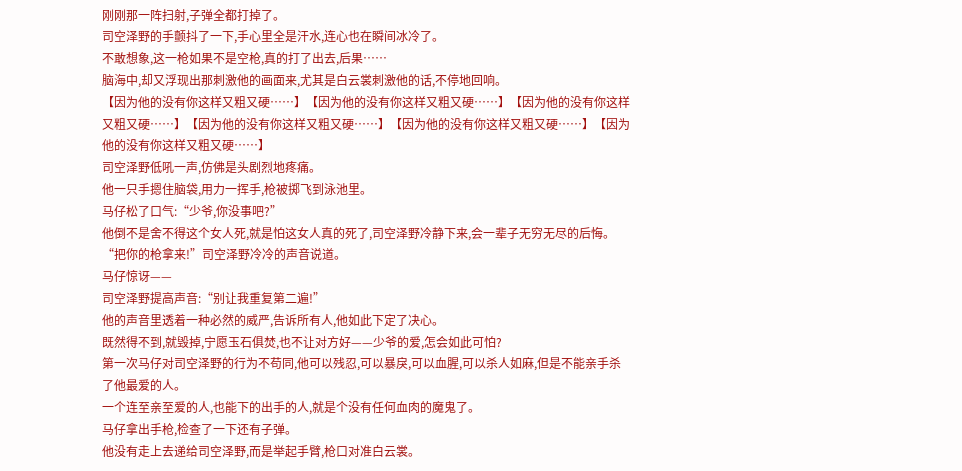刚刚那一阵扫射,子弹全都打掉了。
司空泽野的手颤抖了一下,手心里全是汗水,连心也在瞬间冰冷了。
不敢想象,这一枪如果不是空枪,真的打了出去,后果……
脑海中,却又浮现出那刺激他的画面来,尤其是白云裳刺激他的话,不停地回响。
【因为他的没有你这样又粗又硬……】【因为他的没有你这样又粗又硬……】【因为他的没有你这样又粗又硬……】【因为他的没有你这样又粗又硬……】【因为他的没有你这样又粗又硬……】【因为他的没有你这样又粗又硬……】
司空泽野低吼一声,仿佛是头剧烈地疼痛。
他一只手摁住脑袋,用力一挥手,枪被掷飞到泳池里。
马仔松了口气:“少爷,你没事吧?”
他倒不是舍不得这个女人死,就是怕这女人真的死了,司空泽野冷静下来,会一辈子无穷无尽的后悔。
“把你的枪拿来!”司空泽野冷冷的声音说道。
马仔惊讶——
司空泽野提高声音:“别让我重复第二遍!”
他的声音里透着一种必然的威严,告诉所有人,他如此下定了决心。
既然得不到,就毁掉,宁愿玉石俱焚,也不让对方好——少爷的爱,怎会如此可怕?
第一次马仔对司空泽野的行为不苟同,他可以残忍,可以暴戾,可以血腥,可以杀人如麻,但是不能亲手杀了他最爱的人。
一个连至亲至爱的人,也能下的出手的人,就是个没有任何血肉的魔鬼了。
马仔拿出手枪,检查了一下还有子弹。
他没有走上去递给司空泽野,而是举起手臂,枪口对准白云裳。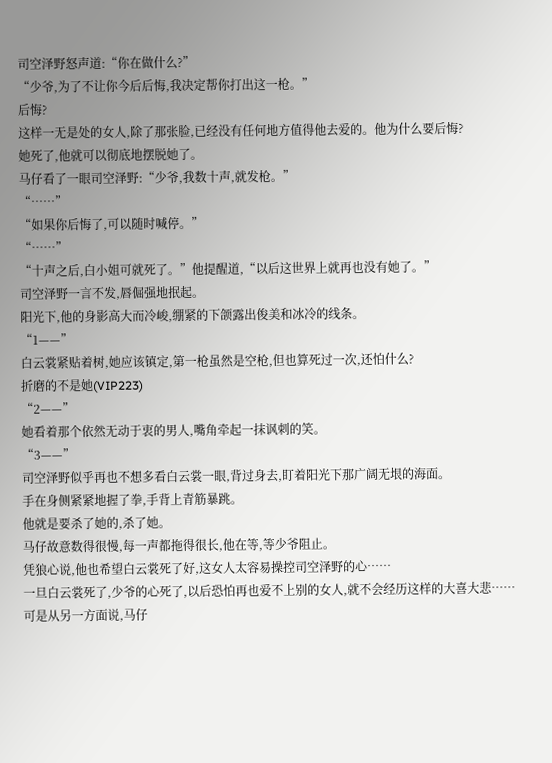司空泽野怒声道:“你在做什么?”
“少爷,为了不让你今后后悔,我决定帮你打出这一枪。”
后悔?
这样一无是处的女人,除了那张脸,已经没有任何地方值得他去爱的。他为什么要后悔?
她死了,他就可以彻底地摆脱她了。
马仔看了一眼司空泽野:“少爷,我数十声,就发枪。”
“……”
“如果你后悔了,可以随时喊停。”
“……”
“十声之后,白小姐可就死了。”他提醒道,“以后这世界上就再也没有她了。”
司空泽野一言不发,唇倔强地抿起。
阳光下,他的身影高大而冷峻,绷紧的下颌露出俊美和冰冷的线条。
“1——”
白云裳紧贴着树,她应该镇定,第一枪虽然是空枪,但也算死过一次,还怕什么?
折磨的不是她(VIP223)
“2——”
她看着那个依然无动于衷的男人,嘴角牵起一抹讽刺的笑。
“3——”
司空泽野似乎再也不想多看白云裳一眼,背过身去,盯着阳光下那广阔无垠的海面。
手在身侧紧紧地握了拳,手背上青筋暴跳。
他就是要杀了她的,杀了她。
马仔故意数得很慢,每一声都拖得很长,他在等,等少爷阻止。
凭狼心说,他也希望白云裳死了好,这女人太容易操控司空泽野的心……
一旦白云裳死了,少爷的心死了,以后恐怕再也爱不上别的女人,就不会经历这样的大喜大悲……
可是从另一方面说,马仔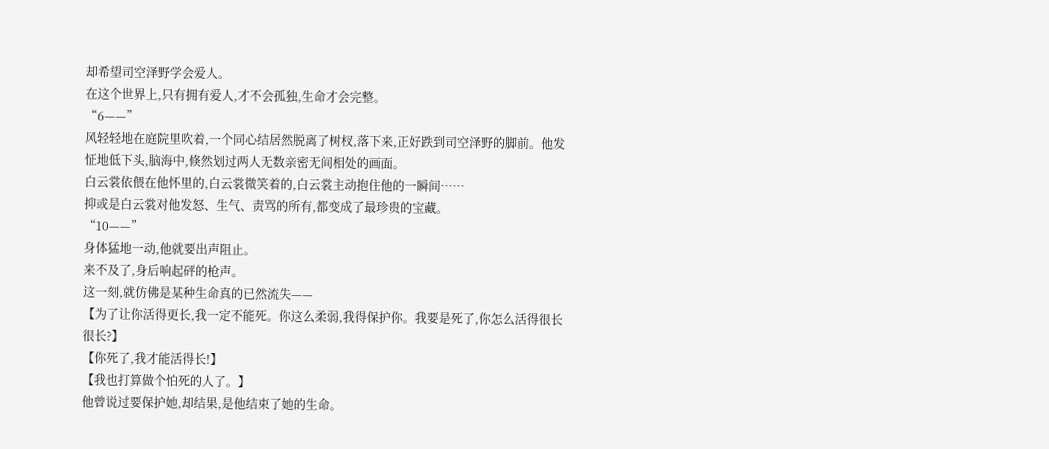却希望司空泽野学会爱人。
在这个世界上,只有拥有爱人,才不会孤独,生命才会完整。
“6——”
风轻轻地在庭院里吹着,一个同心结居然脱离了树杈,落下来,正好跌到司空泽野的脚前。他发怔地低下头,脑海中,倏然划过两人无数亲密无间相处的画面。
白云裳依偎在他怀里的,白云裳微笑着的,白云裳主动抱住他的一瞬间……
抑或是白云裳对他发怒、生气、责骂的所有,都变成了最珍贵的宝藏。
“10——”
身体猛地一动,他就要出声阻止。
来不及了,身后响起砰的枪声。
这一刻,就仿佛是某种生命真的已然流失——
【为了让你活得更长,我一定不能死。你这么柔弱,我得保护你。我要是死了,你怎么活得很长很长?】
【你死了,我才能活得长!】
【我也打算做个怕死的人了。】
他曾说过要保护她,却结果,是他结束了她的生命。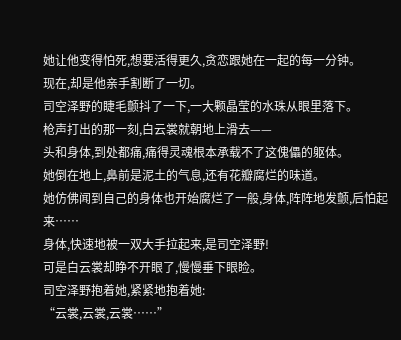她让他变得怕死,想要活得更久,贪恋跟她在一起的每一分钟。
现在,却是他亲手割断了一切。
司空泽野的睫毛颤抖了一下,一大颗晶莹的水珠从眼里落下。
枪声打出的那一刻,白云裳就朝地上滑去——
头和身体,到处都痛,痛得灵魂根本承载不了这傀儡的躯体。
她倒在地上,鼻前是泥土的气息,还有花瓣腐烂的味道。
她仿佛闻到自己的身体也开始腐烂了一般,身体,阵阵地发颤,后怕起来……
身体,快速地被一双大手拉起来,是司空泽野!
可是白云裳却睁不开眼了,慢慢垂下眼睑。
司空泽野抱着她,紧紧地抱着她:
“云裳,云裳,云裳……”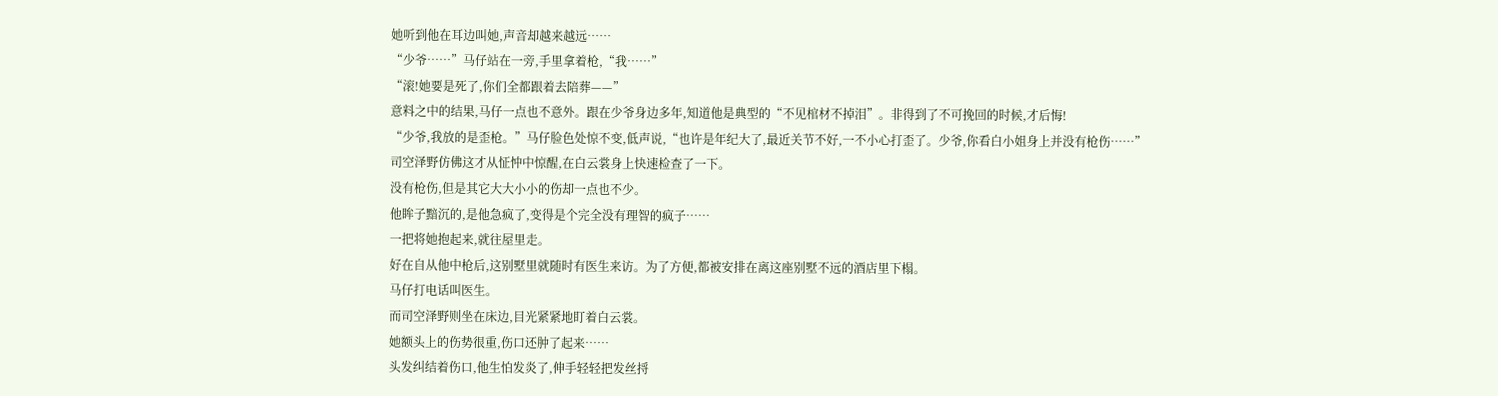她听到他在耳边叫她,声音却越来越远……
“少爷……”马仔站在一旁,手里拿着枪,“我……”
“滚!她要是死了,你们全都跟着去陪葬——”
意料之中的结果,马仔一点也不意外。跟在少爷身边多年,知道他是典型的“不见棺材不掉泪”。非得到了不可挽回的时候,才后悔!
“少爷,我放的是歪枪。”马仔脸色处惊不变,低声说,“也许是年纪大了,最近关节不好,一不小心打歪了。少爷,你看白小姐身上并没有枪伤……”
司空泽野仿佛这才从怔忡中惊醒,在白云裳身上快速检查了一下。
没有枪伤,但是其它大大小小的伤却一点也不少。
他眸子黯沉的,是他急疯了,变得是个完全没有理智的疯子……
一把将她抱起来,就往屋里走。
好在自从他中枪后,这别墅里就随时有医生来访。为了方便,都被安排在离这座别墅不远的酒店里下榻。
马仔打电话叫医生。
而司空泽野则坐在床边,目光紧紧地盯着白云裳。
她额头上的伤势很重,伤口还肿了起来……
头发纠结着伤口,他生怕发炎了,伸手轻轻把发丝捋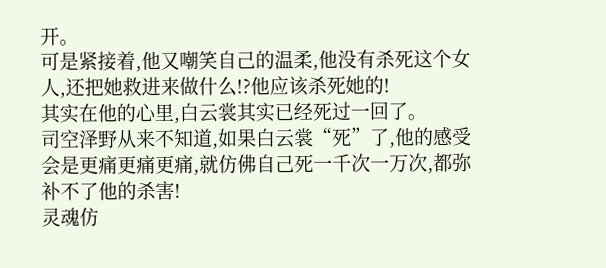开。
可是紧接着,他又嘲笑自己的温柔,他没有杀死这个女人,还把她救进来做什么!?他应该杀死她的!
其实在他的心里,白云裳其实已经死过一回了。
司空泽野从来不知道,如果白云裳“死”了,他的感受会是更痛更痛更痛,就仿佛自己死一千次一万次,都弥补不了他的杀害!
灵魂仿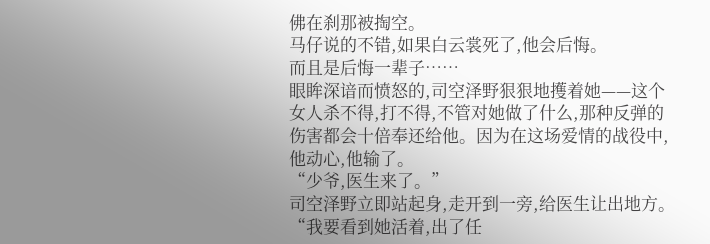佛在刹那被掏空。
马仔说的不错,如果白云裳死了,他会后悔。
而且是后悔一辈子……
眼眸深谙而愤怒的,司空泽野狠狠地擭着她——这个女人杀不得,打不得,不管对她做了什么,那种反弹的伤害都会十倍奉还给他。因为在这场爱情的战役中,他动心,他输了。
“少爷,医生来了。”
司空泽野立即站起身,走开到一旁,给医生让出地方。
“我要看到她活着,出了任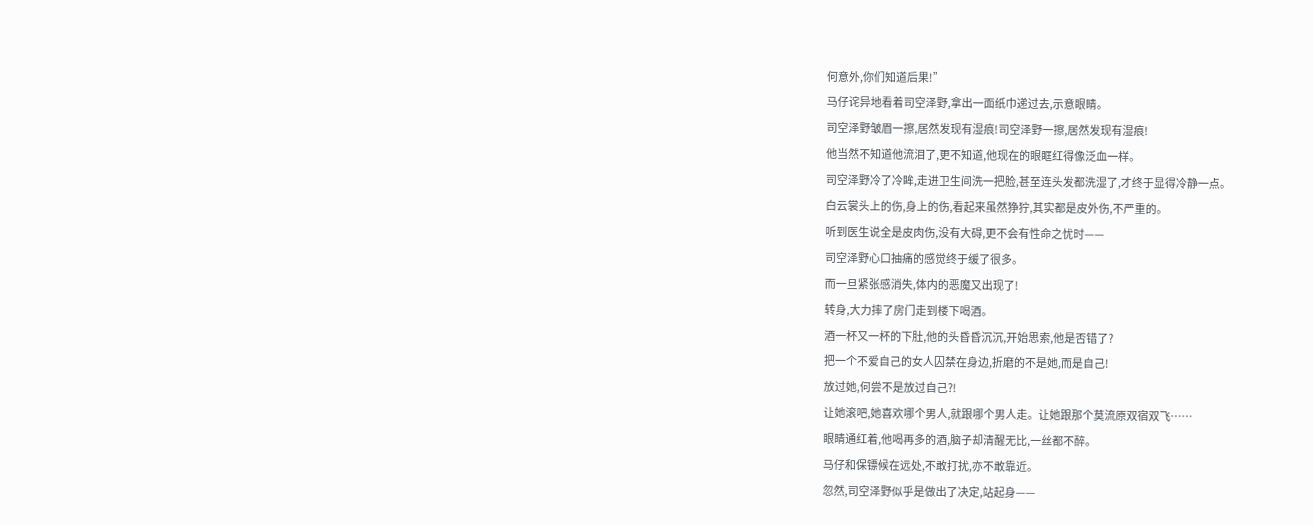何意外,你们知道后果!”
马仔诧异地看着司空泽野,拿出一面纸巾递过去,示意眼睛。
司空泽野皱眉一擦,居然发现有湿痕!司空泽野一擦,居然发现有湿痕!
他当然不知道他流泪了,更不知道,他现在的眼眶红得像泛血一样。
司空泽野冷了冷眸,走进卫生间洗一把脸,甚至连头发都洗湿了,才终于显得冷静一点。
白云裳头上的伤,身上的伤,看起来虽然狰狞,其实都是皮外伤,不严重的。
听到医生说全是皮肉伤,没有大碍,更不会有性命之忧时——
司空泽野心口抽痛的感觉终于缓了很多。
而一旦紧张感消失,体内的恶魔又出现了!
转身,大力摔了房门走到楼下喝酒。
酒一杯又一杯的下肚,他的头昏昏沉沉,开始思索,他是否错了?
把一个不爱自己的女人囚禁在身边,折磨的不是她,而是自己!
放过她,何尝不是放过自己?!
让她滚吧,她喜欢哪个男人,就跟哪个男人走。让她跟那个莫流原双宿双飞……
眼睛通红着,他喝再多的酒,脑子却清醒无比,一丝都不醉。
马仔和保镖候在远处,不敢打扰,亦不敢靠近。
忽然,司空泽野似乎是做出了决定,站起身——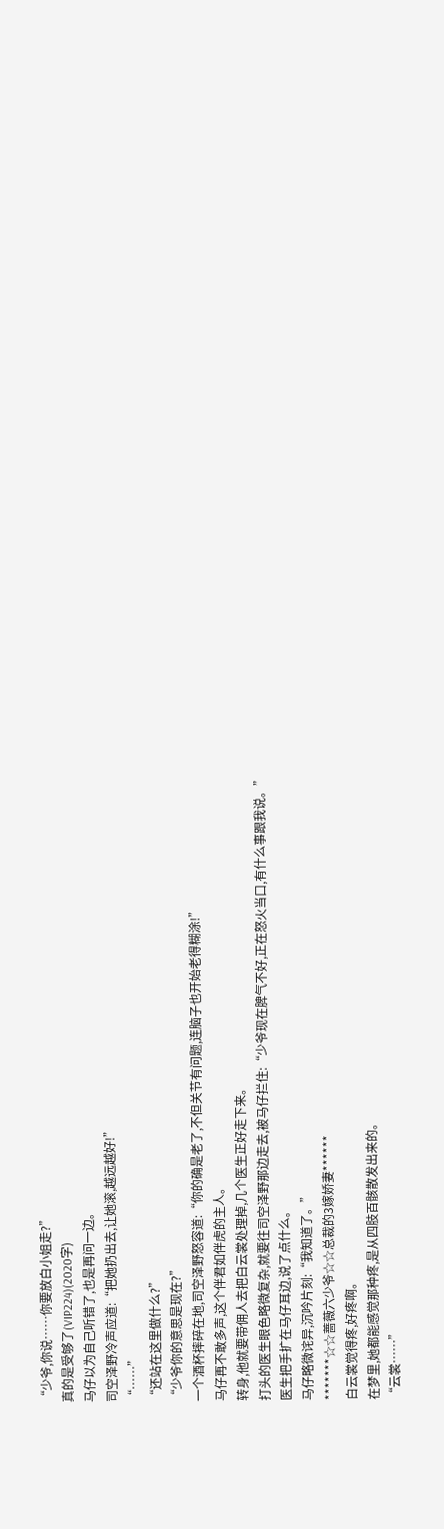“少爷,你说……你要放白小姐走?”
真的是受够了(VIP224)(2020字)
马仔以为自己听错了,也是再问一边。
司空泽野冷声应道:“把她扔出去,让她滚,越远越好!”
“……”
“还站在这里做什么?”
“少爷你的意思是现在?”
一个酒杯摔碎在地,司空泽野怒容道:“你的确是老了,不但关节有问题,连脑子也开始老得糊涂!”
马仔再不敢多声,这个伴君如伴虎的主人。
转身,他就要带佣人去把白云裳处理掉,几个医生正好走下来。
打头的医生眼色略微复杂,就要往司空泽野那边走去,被马仔拦住:“少爷现在脾气不好,正在怒火当口,有什么事跟我说。”
医生把手扩在马仔耳边,说了点什么。
马仔略微诧异,沉吟片刻:“我知道了。”
*******☆☆蔷薇六少爷☆☆总裁的3嫁娇妻******
白云裳觉得疼,好疼啊。
在梦里,她都能感觉那种疼,是从四肢百骸散发出来的。
“云裳……”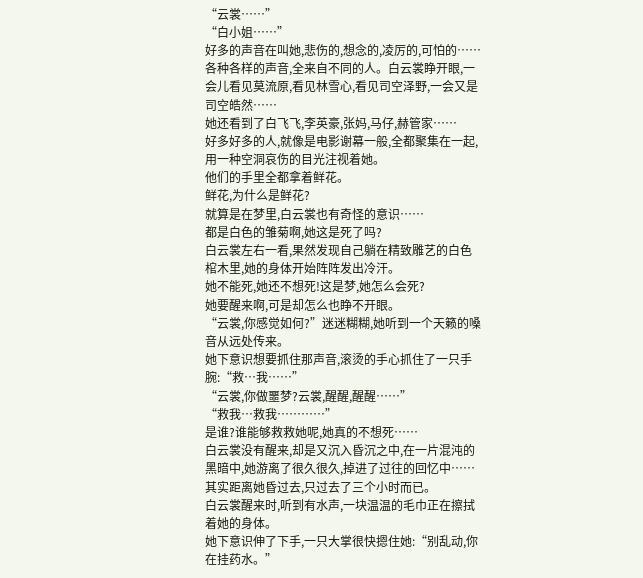“云裳……”
“白小姐……”
好多的声音在叫她,悲伤的,想念的,凌厉的,可怕的……
各种各样的声音,全来自不同的人。白云裳睁开眼,一会儿看见莫流原,看见林雪心,看见司空泽野,一会又是司空皓然……
她还看到了白飞飞,李英豪,张妈,马仔,赫管家……
好多好多的人,就像是电影谢幕一般,全都聚集在一起,用一种空洞哀伤的目光注视着她。
他们的手里全都拿着鲜花。
鲜花,为什么是鲜花?
就算是在梦里,白云裳也有奇怪的意识……
都是白色的雏菊啊,她这是死了吗?
白云裳左右一看,果然发现自己躺在精致雕艺的白色棺木里,她的身体开始阵阵发出冷汗。
她不能死,她还不想死!这是梦,她怎么会死?
她要醒来啊,可是却怎么也睁不开眼。
“云裳,你感觉如何?”迷迷糊糊,她听到一个天籁的嗓音从远处传来。
她下意识想要抓住那声音,滚烫的手心抓住了一只手腕:“救…我……”
“云裳,你做噩梦?云裳,醒醒,醒醒……”
“救我…救我…………”
是谁?谁能够救救她呢,她真的不想死……
白云裳没有醒来,却是又沉入昏沉之中,在一片混沌的黑暗中,她游离了很久很久,掉进了过往的回忆中……
其实距离她昏过去,只过去了三个小时而已。
白云裳醒来时,听到有水声,一块温温的毛巾正在擦拭着她的身体。
她下意识伸了下手,一只大掌很快摁住她:“别乱动,你在挂药水。”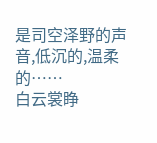是司空泽野的声音,低沉的,温柔的……
白云裳睁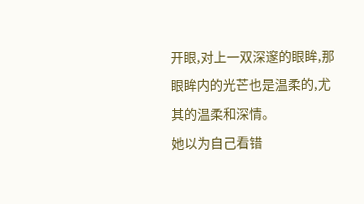开眼,对上一双深邃的眼眸,那眼眸内的光芒也是温柔的,尤其的温柔和深情。
她以为自己看错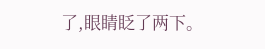了,眼睛眨了两下。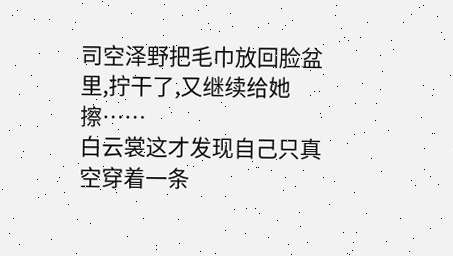司空泽野把毛巾放回脸盆里,拧干了,又继续给她擦……
白云裳这才发现自己只真空穿着一条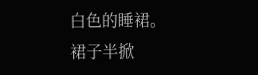白色的睡裙。
裙子半掀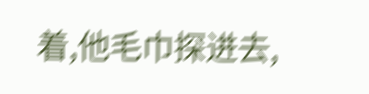着,他毛巾探进去,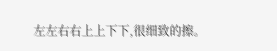左左右右上上下下,很细致的擦。